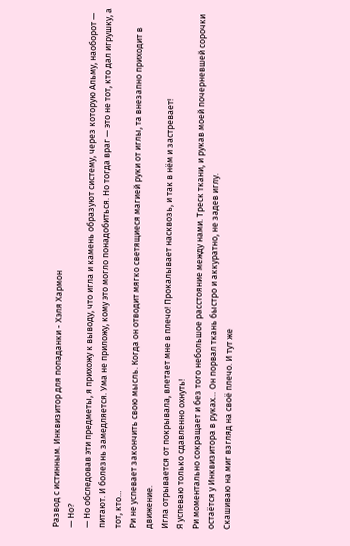Развод с истинным. Инквизитор для попаданки - Хэля Хармон
— Но?
— Но обследовав эти предметы, я прихожу к выводу, что игла и камень образуют систему, через которую Альму, наоборот — питают. И болезнь замедляется. Ума не приложу, кому это могло понадобиться. Но тогда враг — это не тот, кто дал игрушку, а тот, кто…
Ри не успевает закончить свою мысль. Когда он отводит мягко светящиеся магией руки от иглы, та внезапно приходит в движение.
Игла отрывается от покрывала, влетает мне в плечо! Прокалывает насквозь, и так в нём и застревает!
Я успеваю только сдавленно охнуть!
Ри моментально сокращает и без того небольшое расстояние между нами. Треск ткани, и рукав моей почерневшей сорочки остаётся у Инквизитора в руках… Он порвал ткань быстро и аккуратно, не задев иглу.
Скашиваю на миг взгляд на своё плечо. И тут же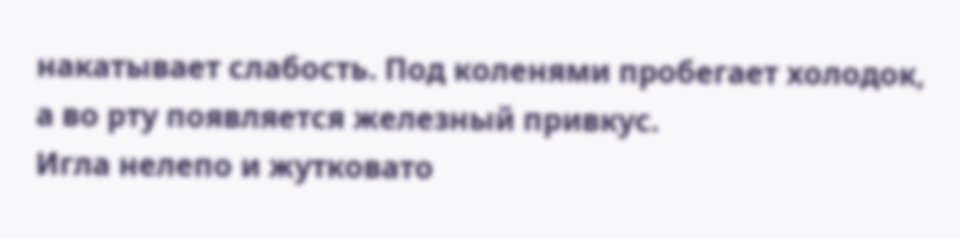накатывает слабость. Под коленями пробегает холодок, а во рту появляется железный привкус.
Игла нелепо и жутковато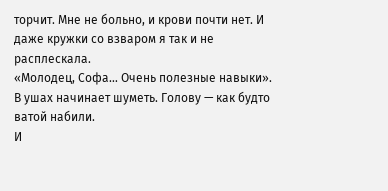торчит. Мне не больно, и крови почти нет. И даже кружки со взваром я так и не расплескала.
«Молодец, Софа… Очень полезные навыки».
В ушах начинает шуметь. Голову — как будто ватой набили.
И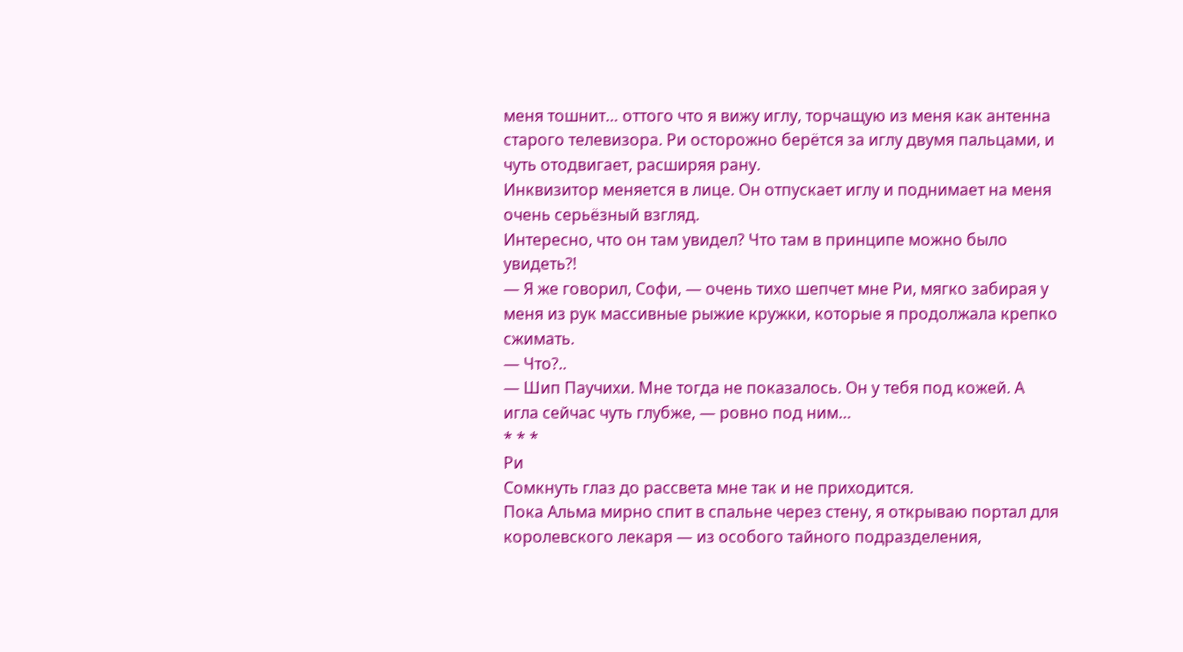меня тошнит… оттого что я вижу иглу, торчащую из меня как антенна старого телевизора. Ри осторожно берётся за иглу двумя пальцами, и чуть отодвигает, расширяя рану.
Инквизитор меняется в лице. Он отпускает иглу и поднимает на меня очень серьёзный взгляд.
Интересно, что он там увидел? Что там в принципе можно было увидеть?!
— Я же говорил, Софи, — очень тихо шепчет мне Ри, мягко забирая у меня из рук массивные рыжие кружки, которые я продолжала крепко сжимать.
— Что?..
— Шип Паучихи. Мне тогда не показалось. Он у тебя под кожей. А игла сейчас чуть глубже, — ровно под ним…
* * *
Ри
Сомкнуть глаз до рассвета мне так и не приходится.
Пока Альма мирно спит в спальне через стену, я открываю портал для королевского лекаря — из особого тайного подразделения,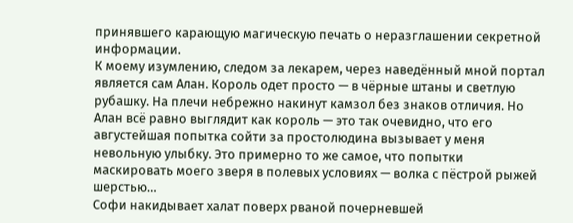принявшего карающую магическую печать о неразглашении секретной информации.
К моему изумлению, следом за лекарем, через наведённый мной портал является сам Алан. Король одет просто — в чёрные штаны и светлую рубашку. На плечи небрежно накинут камзол без знаков отличия. Но Алан всё равно выглядит как король — это так очевидно, что его августейшая попытка сойти за простолюдина вызывает у меня невольную улыбку. Это примерно то же самое, что попытки маскировать моего зверя в полевых условиях — волка с пёстрой рыжей шерстью…
Софи накидывает халат поверх рваной почерневшей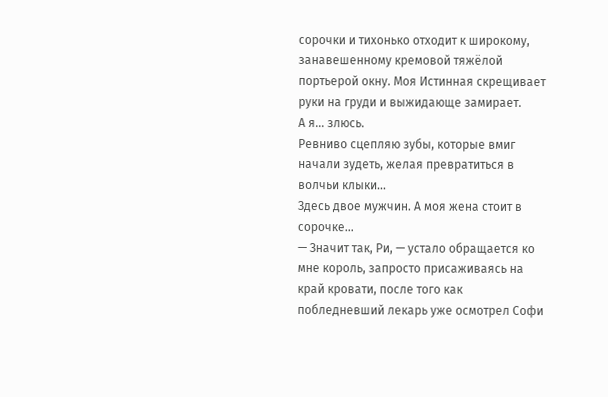сорочки и тихонько отходит к широкому, занавешенному кремовой тяжёлой портьерой окну. Моя Истинная скрещивает руки на груди и выжидающе замирает.
А я… злюсь.
Ревниво сцепляю зубы, которые вмиг начали зудеть, желая превратиться в волчьи клыки…
Здесь двое мужчин. А моя жена стоит в сорочке…
— Значит так, Ри, — устало обращается ко мне король, запросто присаживаясь на край кровати, после того как побледневший лекарь уже осмотрел Софи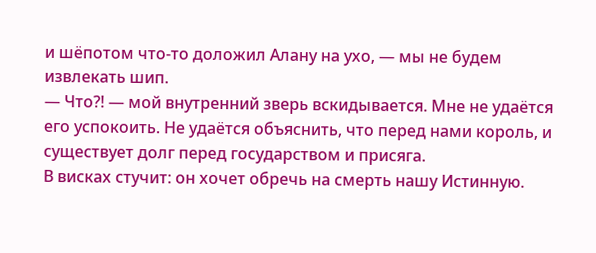и шёпотом что-то доложил Алану на ухо, — мы не будем извлекать шип.
— Что?! — мой внутренний зверь вскидывается. Мне не удаётся его успокоить. Не удаётся объяснить, что перед нами король, и существует долг перед государством и присяга.
В висках стучит: он хочет обречь на смерть нашу Истинную.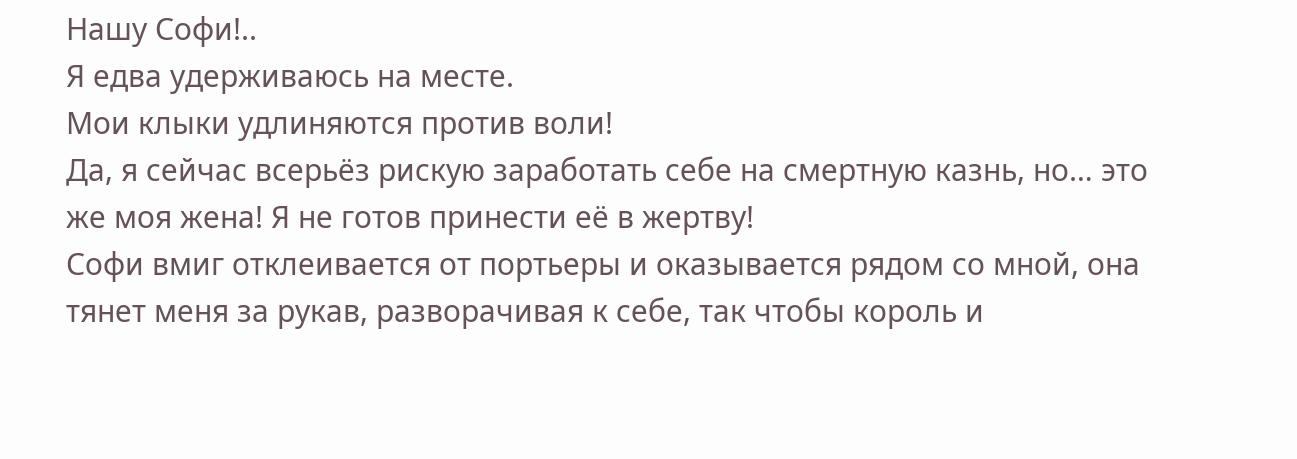Нашу Софи!..
Я едва удерживаюсь на месте.
Мои клыки удлиняются против воли!
Да, я сейчас всерьёз рискую заработать себе на смертную казнь, но… это же моя жена! Я не готов принести её в жертву!
Софи вмиг отклеивается от портьеры и оказывается рядом со мной, она тянет меня за рукав, разворачивая к себе, так чтобы король и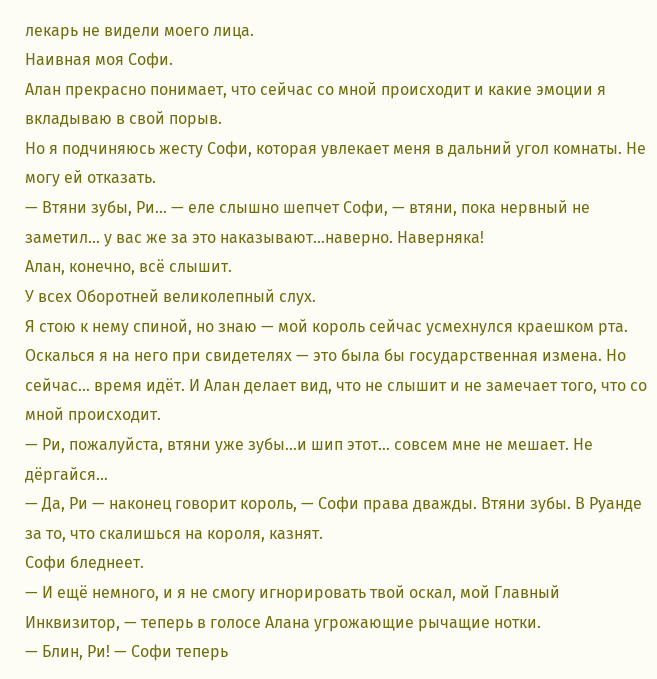лекарь не видели моего лица.
Наивная моя Софи.
Алан прекрасно понимает, что сейчас со мной происходит и какие эмоции я вкладываю в свой порыв.
Но я подчиняюсь жесту Софи, которая увлекает меня в дальний угол комнаты. Не могу ей отказать.
— Втяни зубы, Ри… — еле слышно шепчет Софи, — втяни, пока нервный не заметил… у вас же за это наказывают…наверно. Наверняка!
Алан, конечно, всё слышит.
У всех Оборотней великолепный слух.
Я стою к нему спиной, но знаю — мой король сейчас усмехнулся краешком рта.
Оскалься я на него при свидетелях — это была бы государственная измена. Но сейчас… время идёт. И Алан делает вид, что не слышит и не замечает того, что со мной происходит.
— Ри, пожалуйста, втяни уже зубы…и шип этот… совсем мне не мешает. Не дёргайся…
— Да, Ри — наконец говорит король, — Софи права дважды. Втяни зубы. В Руанде за то, что скалишься на короля, казнят.
Софи бледнеет.
— И ещё немного, и я не смогу игнорировать твой оскал, мой Главный Инквизитор, — теперь в голосе Алана угрожающие рычащие нотки.
— Блин, Ри! — Софи теперь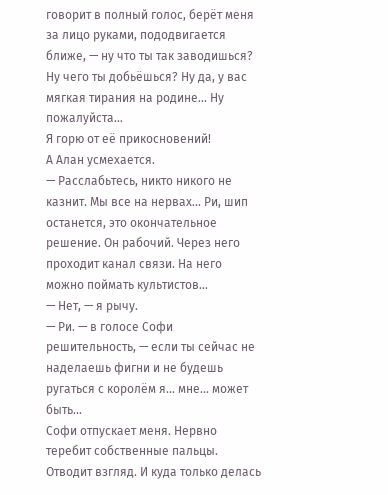говорит в полный голос, берёт меня за лицо руками, пододвигается ближе, — ну что ты так заводишься? Ну чего ты добьёшься? Ну да, у вас мягкая тирания на родине… Ну пожалуйста…
Я горю от её прикосновений!
А Алан усмехается.
— Расслабьтесь, никто никого не казнит. Мы все на нервах… Ри, шип останется, это окончательное решение. Он рабочий. Через него проходит канал связи. На него можно поймать культистов…
— Нет, — я рычу.
— Ри. — в голосе Софи решительность, — если ты сейчас не наделаешь фигни и не будешь ругаться с королём я… мне… может быть…
Софи отпускает меня. Нервно теребит собственные пальцы. Отводит взгляд. И куда только делась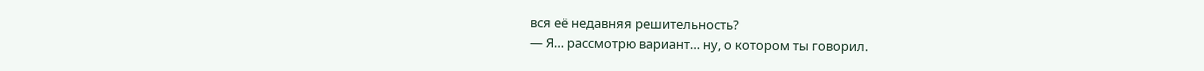вся её недавняя решительность?
— Я… рассмотрю вариант… ну, о котором ты говорил.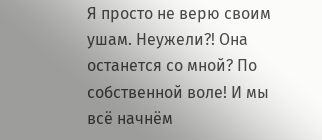Я просто не верю своим ушам. Неужели?! Она останется со мной? По собственной воле! И мы всё начнём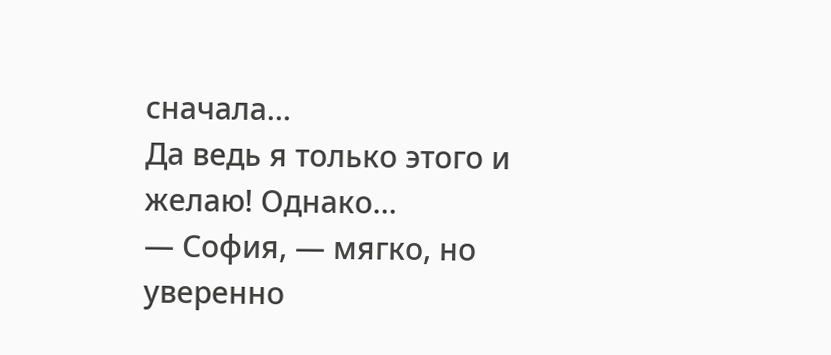сначала…
Да ведь я только этого и желаю! Однако…
— София, — мягко, но уверенно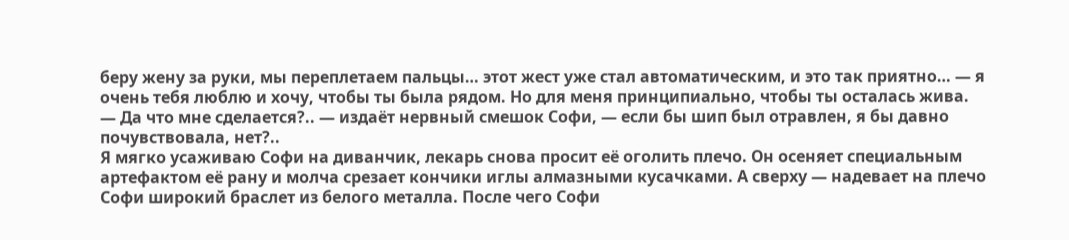беру жену за руки, мы переплетаем пальцы… этот жест уже стал автоматическим, и это так приятно… — я очень тебя люблю и хочу, чтобы ты была рядом. Но для меня принципиально, чтобы ты осталась жива.
— Да что мне сделается?.. — издаёт нервный смешок Софи, — если бы шип был отравлен, я бы давно почувствовала, нет?..
Я мягко усаживаю Софи на диванчик, лекарь снова просит её оголить плечо. Он осеняет специальным артефактом её рану и молча срезает кончики иглы алмазными кусачками. А сверху — надевает на плечо Софи широкий браслет из белого металла. После чего Софи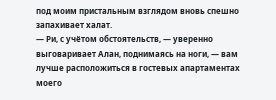под моим пристальным взглядом вновь спешно запахивает халат.
— Ри, с учётом обстоятельств, — уверенно выговаривает Алан, поднимаясь на ноги, — вам лучше расположиться в гостевых апартаментах моего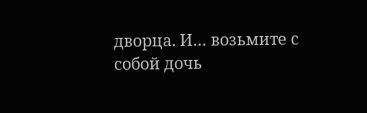дворца. И… возьмите с собой дочь